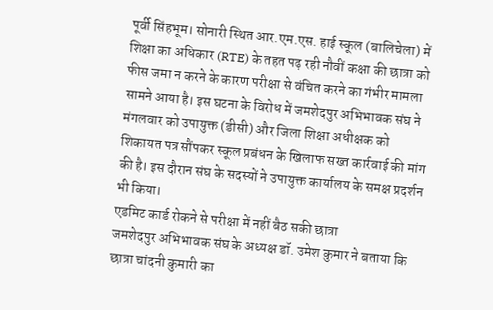पूर्वी सिंहभूम। सोनारी स्थित आर.एम.एस. हाई स्कूल (बालिचेला) में शिक्षा का अधिकार (RTE) के तहत पढ़ रही नौवीं कक्षा की छात्रा को फीस जमा न करने के कारण परीक्षा से वंचित करने का गंभीर मामला सामने आया है। इस घटना के विरोध में जमशेदपुर अभिभावक संघ ने मंगलवार को उपायुक्त (डीसी) और जिला शिक्षा अधीक्षक को शिकायत पत्र सौंपकर स्कूल प्रबंधन के खिलाफ सख्त कार्रवाई की मांग की है। इस दौरान संघ के सदस्यों ने उपायुक्त कार्यालय के समक्ष प्रदर्शन भी किया।
एडमिट कार्ड रोकने से परीक्षा में नहीं बैठ सकी छात्रा
जमशेदपुर अभिभावक संघ के अध्यक्ष डॉ. उमेश कुमार ने बताया कि छात्रा चांदनी कुमारी का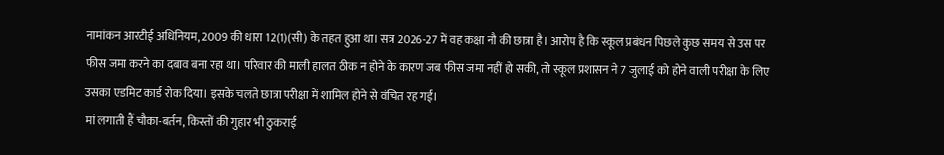नामांकन आरटीई अधिनियम, 2009 की धारा 12(1)(सी) के तहत हुआ था। सत्र 2026-27 में वह कक्षा नौ की छात्रा है। आरोप है कि स्कूल प्रबंधन पिछले कुछ समय से उस पर फीस जमा करने का दबाव बना रहा था। परिवार की माली हालत ठीक न होने के कारण जब फीस जमा नहीं हो सकी, तो स्कूल प्रशासन ने 7 जुलाई को होने वाली परीक्षा के लिए उसका एडमिट कार्ड रोक दिया। इसके चलते छात्रा परीक्षा में शामिल होने से वंचित रह गई।
मां लगाती हैं चौका-बर्तन, किस्तों की गुहार भी ठुकराई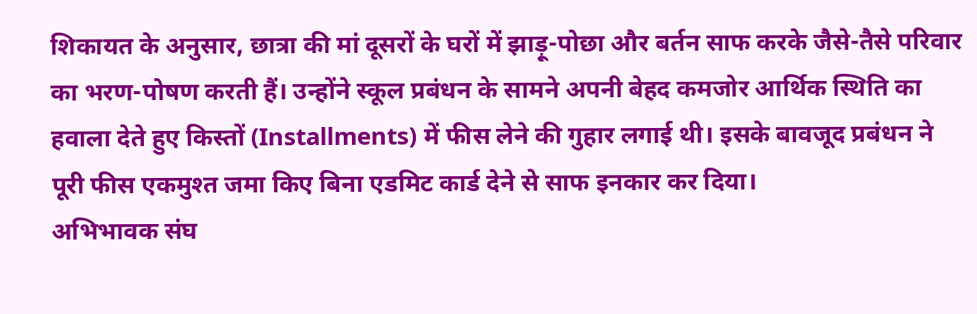शिकायत के अनुसार, छात्रा की मां दूसरों के घरों में झाड़ू-पोछा और बर्तन साफ करके जैसे-तैसे परिवार का भरण-पोषण करती हैं। उन्होंने स्कूल प्रबंधन के सामने अपनी बेहद कमजोर आर्थिक स्थिति का हवाला देते हुए किस्तों (Installments) में फीस लेने की गुहार लगाई थी। इसके बावजूद प्रबंधन ने पूरी फीस एकमुश्त जमा किए बिना एडमिट कार्ड देने से साफ इनकार कर दिया।
अभिभावक संघ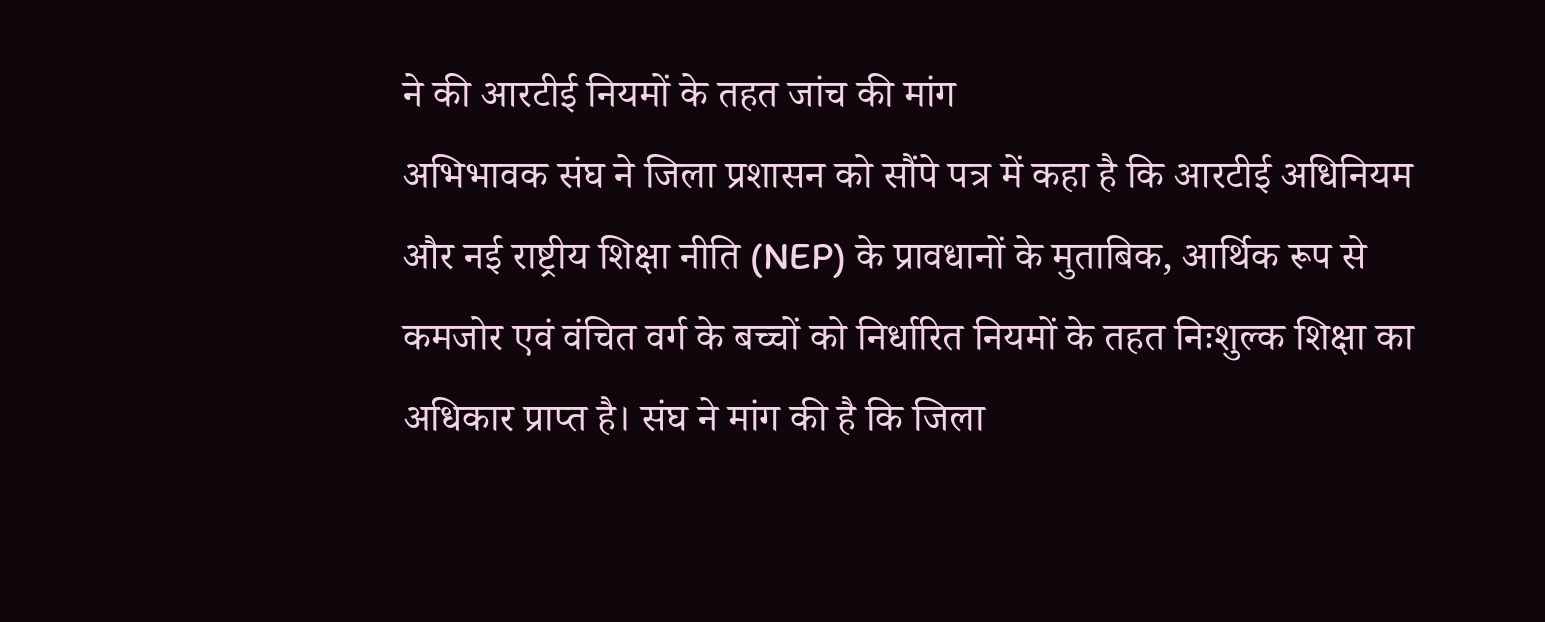ने की आरटीई नियमों के तहत जांच की मांग
अभिभावक संघ ने जिला प्रशासन को सौंपे पत्र में कहा है कि आरटीई अधिनियम और नई राष्ट्रीय शिक्षा नीति (NEP) के प्रावधानों के मुताबिक, आर्थिक रूप से कमजोर एवं वंचित वर्ग के बच्चों को निर्धारित नियमों के तहत निःशुल्क शिक्षा का अधिकार प्राप्त है। संघ ने मांग की है कि जिला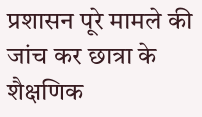प्रशासन पूरे मामले की जांच कर छात्रा के शैक्षणिक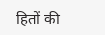हितों की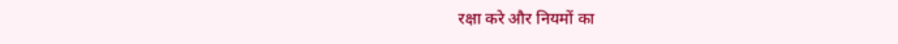रक्षा करे और नियमों का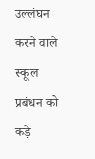उल्लंघन करने वाले स्कूल प्रबंधन को कड़े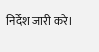निर्देश जारी करे।